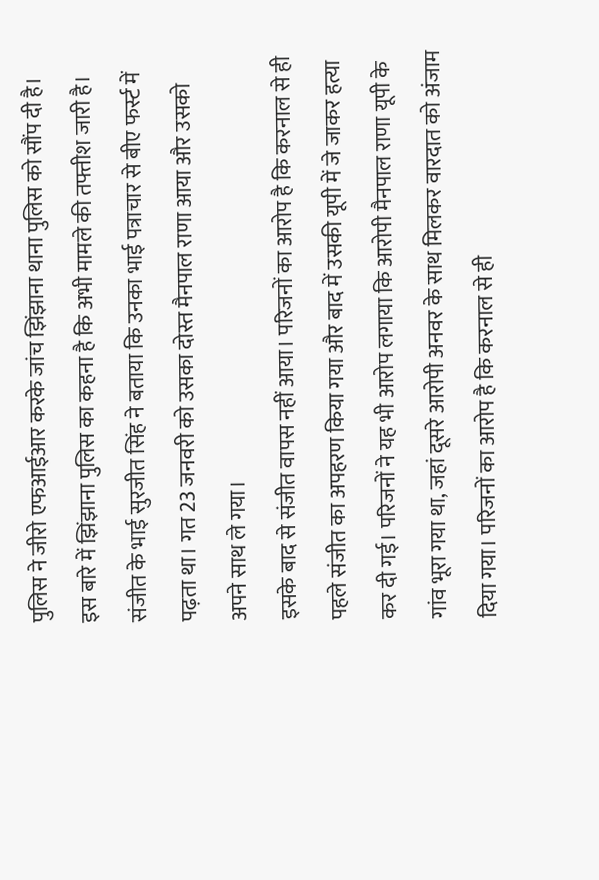पुलिस ने जीरो एफआईआर करके जांच झिंझाना थाना पुलिस को सौंप दी है। इस बारे में झिंझाना पुलिस का कहना है कि अभी मामले की तफ्तीश जारी है। संजीत के भाई सुरजीत सिंह ने बताया कि उनका भाई पत्राचार से बीए फर्स्ट में पढ़ता था। गत 23 जनवरी को उसका दोस्त मैनपाल राणा आया और उसको अपने साथ ले गया।
इसके बाद से संजीत वापस नहीं आया। परिजनों का आरोप है कि करनाल से ही पहले संजीत का अपहरण किया गया और बाद में उसकी यूपी में जे जाकर हत्या कर दी गई। परिजनों ने यह भी आरोप लगाया कि आरोपी मैनपाल राणा यूपी के गांव भूरा गया था, जहां दूसरे आरोपी अनवर के साथ मिलकर वारदात को अंजाम दिया गया। परिजनों का आरोप है कि करनाल से ही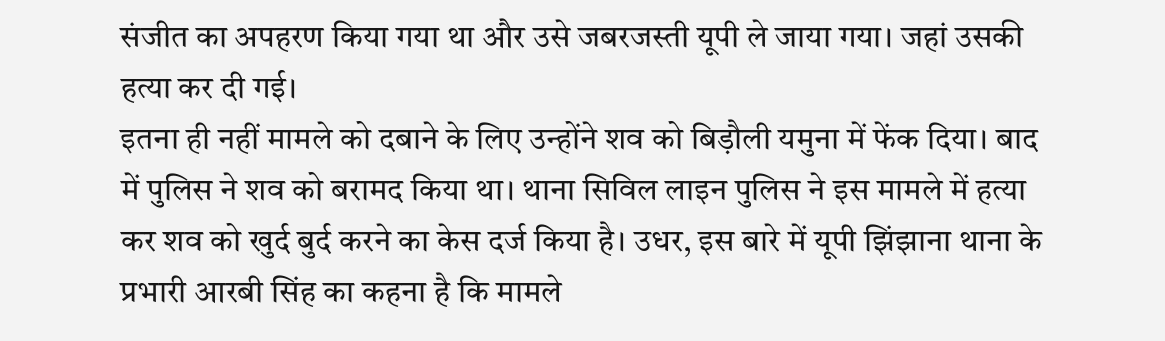संजीत का अपहरण किया गया था और उसे जबरजस्ती यूपी ले जाया गया। जहां उसकी हत्या कर दी गई।
इतना ही नहीं मामले को दबाने के लिए उन्होंने शव को बिड़ौली यमुना में फेंक दिया। बाद में पुलिस ने शव को बरामद किया था। थाना सिविल लाइन पुलिस ने इस मामले में हत्या कर शव को खुर्द बुर्द करने का केस दर्ज किया है। उधर, इस बारे में यूपी झिंझाना थाना के प्रभारी आरबी सिंह का कहना है कि मामले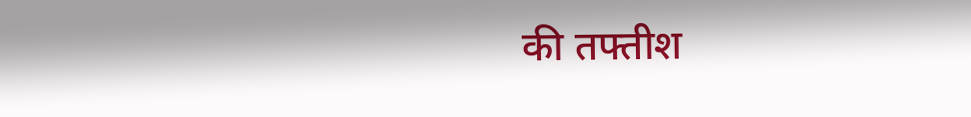की तफ्तीश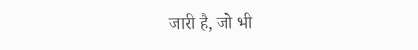जारी है, जो भी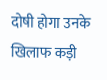दोषी होगा उनके खिलाफ कड़ी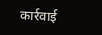कार्रवाई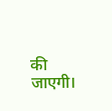की जाएगी।